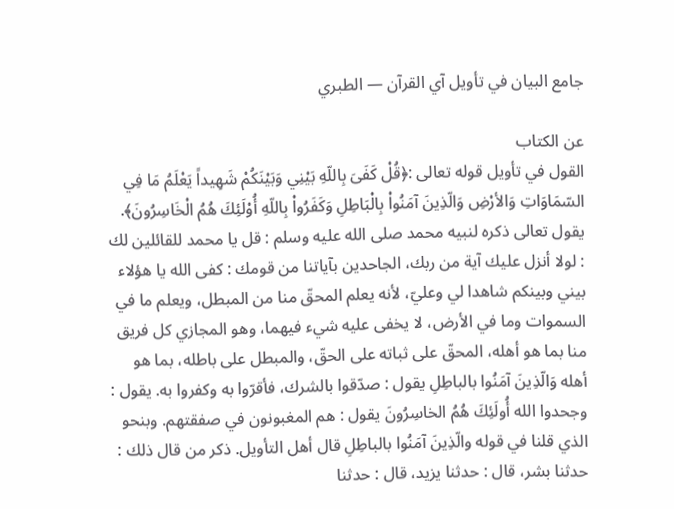جامع البيان في تأويل آي القرآن — الطبري

عن الكتاب
القول في تأويل قوله تعالى :﴿قُلْ كَفَىَ بِاللّهِ بَيْنِي وَبَيْنَكُمْ شَهِيداً يَعْلَمُ مَا فِي السّمَاوَاتِ وَالأرْضِ وَالّذِينَ آمَنُواْ بِالْبَاطِلِ وَكَفَرُواْ بِاللّهِ أُوْلَئِكَ هُمُ الْخَاسِرُونَ﴾.
يقول تعالى ذكره لنبيه محمد صلى الله عليه وسلم : قل يا محمد للقائلين لك : لولا أنزل عليك آية من ربك، الجاحدين بآياتنا من قومك : كفى الله يا هؤلاء بيني وبينكم شاهدا لي وعليّ، لأنه يعلم المحقّ منا من المبطل، ويعلم ما في السموات وما في الأرض، لا يخفى عليه شيء فيهما، وهو المجازي كل فريق منا بما هو أهله، المحقّ على ثباته على الحقّ، والمبطل على باطله، بما هو أهله وَالّذِينَ آمَنُوا بالباطِلِ يقول : صدّقوا بالشرك، فأقرّوا به وكفروا به. يقول : وجحدوا الله أُولَئِكَ هُمُ الخاسِرُونَ يقول : هم المغبونون في صفقتهم. وبنحو الذي قلنا في قوله والّذِينَ آمَنُوا بالباطِلِ قال أهل التأويل. ذكر من قال ذلك :
حدثنا بشر، قال : حدثنا يزيد، قال : حدثنا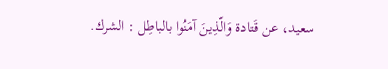سعيد، عن قَتادة وَالّذِينَ آمَنُوا بالباطِل : الشرك.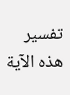تفسير هذه الآية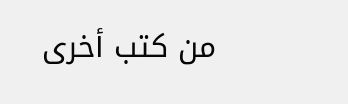من كتب أخرى